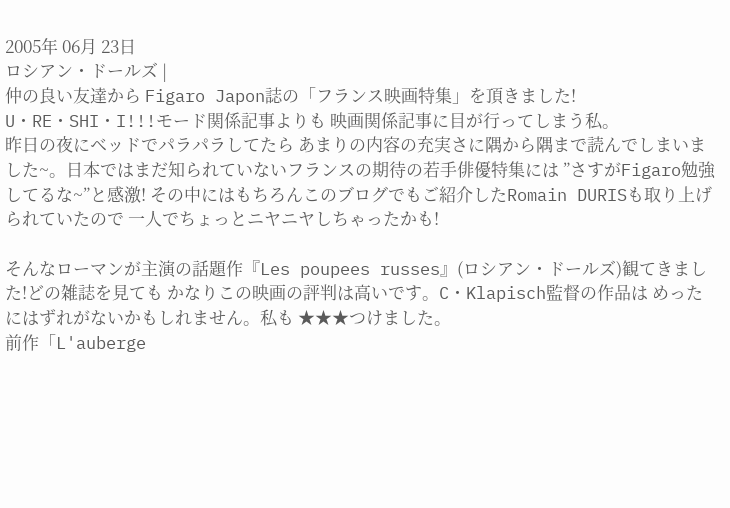2005年 06月 23日
ロシアン・ドールズ |
仲の良い友達から Figaro Japon誌の「フランス映画特集」を頂きました!
U・RE・SHI・I!!!モード関係記事よりも 映画関係記事に目が行ってしまう私。
昨日の夜にベッドでパラパラしてたら あまりの内容の充実さに隅から隅まで読んでしまいました~。日本ではまだ知られていないフランスの期待の若手俳優特集には ”さすがFigaro勉強してるな~”と感激! その中にはもちろんこのブログでもご紹介したRomain DURISも取り上げられていたので 一人でちょっとニヤニヤしちゃったかも!

そんなローマンが主演の話題作『Les poupees russes』(ロシアン・ドールズ)観てきました!どの雑誌を見ても かなりこの映画の評判は高いです。C・Klapisch監督の作品は めったにはずれがないかもしれません。私も ★★★つけました。
前作「L'auberge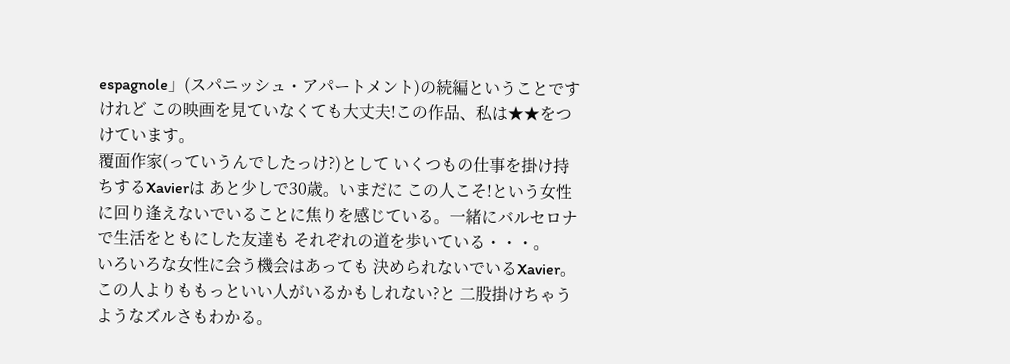espagnole」(スパニッシュ・アパートメント)の続編ということですけれど この映画を見ていなくても大丈夫!この作品、私は★★をつけています。
覆面作家(っていうんでしたっけ?)として いくつもの仕事を掛け持ちするXavierは あと少しで30歳。いまだに この人こそ!という女性に回り逢えないでいることに焦りを感じている。一緒にバルセロナで生活をともにした友達も それぞれの道を歩いている・・・。
いろいろな女性に会う機会はあっても 決められないでいるXavier。この人よりももっといい人がいるかもしれない?と 二股掛けちゃうようなズルさもわかる。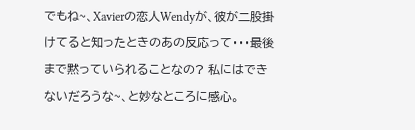でもね~、Xavierの恋人Wendyが、彼が二股掛けてると知ったときのあの反応って・・・最後まで黙っていられることなの? 私にはできないだろうな~、と妙なところに感心。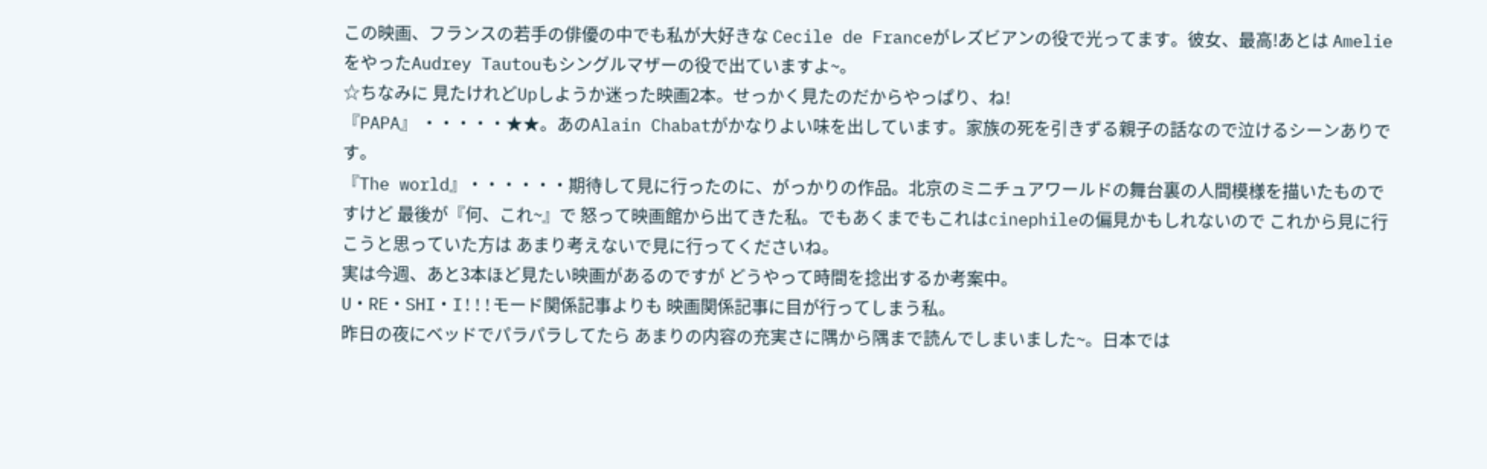この映画、フランスの若手の俳優の中でも私が大好きな Cecile de Franceがレズビアンの役で光ってます。彼女、最高!あとは AmelieをやったAudrey Tautouもシングルマザーの役で出ていますよ~。
☆ちなみに 見たけれどUpしようか迷った映画2本。せっかく見たのだからやっぱり、ね!
『PAPA』 ・・・・・★★。あのAlain Chabatがかなりよい味を出しています。家族の死を引きずる親子の話なので泣けるシーンありです。
『The world』・・・・・・期待して見に行ったのに、がっかりの作品。北京のミニチュアワールドの舞台裏の人間模様を描いたものですけど 最後が『何、これ~』で 怒って映画館から出てきた私。でもあくまでもこれはcinephileの偏見かもしれないので これから見に行こうと思っていた方は あまり考えないで見に行ってくださいね。
実は今週、あと3本ほど見たい映画があるのですが どうやって時間を捻出するか考案中。
U・RE・SHI・I!!!モード関係記事よりも 映画関係記事に目が行ってしまう私。
昨日の夜にベッドでパラパラしてたら あまりの内容の充実さに隅から隅まで読んでしまいました~。日本では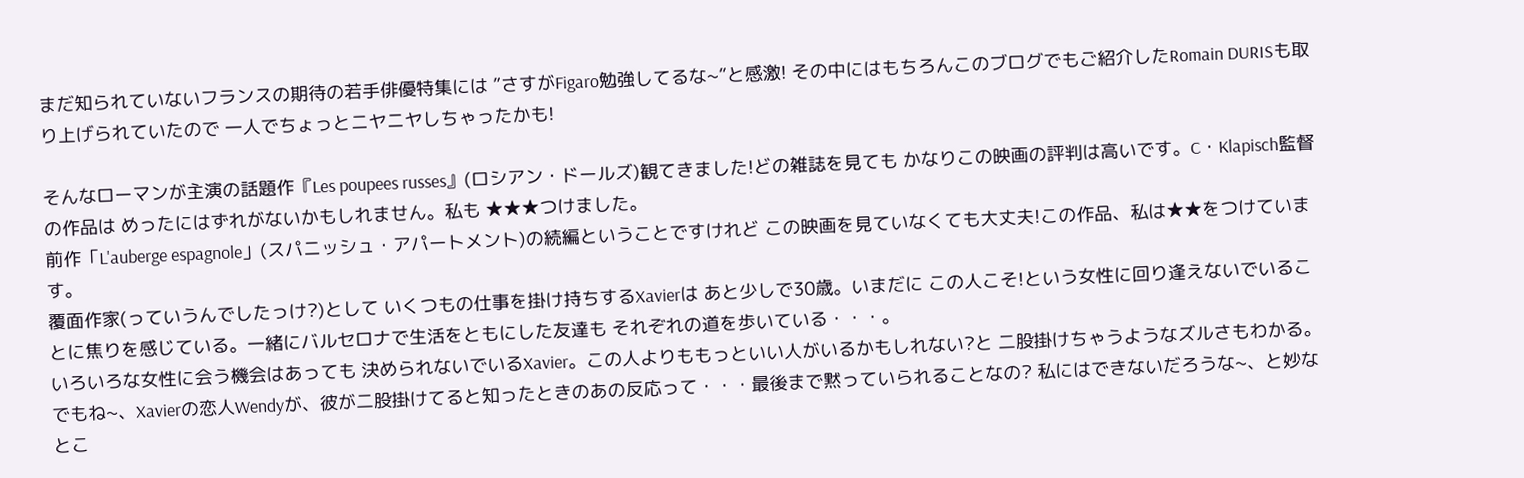まだ知られていないフランスの期待の若手俳優特集には ”さすがFigaro勉強してるな~”と感激! その中にはもちろんこのブログでもご紹介したRomain DURISも取り上げられていたので 一人でちょっとニヤニヤしちゃったかも!

そんなローマンが主演の話題作『Les poupees russes』(ロシアン・ドールズ)観てきました!どの雑誌を見ても かなりこの映画の評判は高いです。C・Klapisch監督の作品は めったにはずれがないかもしれません。私も ★★★つけました。
前作「L'auberge espagnole」(スパニッシュ・アパートメント)の続編ということですけれど この映画を見ていなくても大丈夫!この作品、私は★★をつけています。
覆面作家(っていうんでしたっけ?)として いくつもの仕事を掛け持ちするXavierは あと少しで30歳。いまだに この人こそ!という女性に回り逢えないでいることに焦りを感じている。一緒にバルセロナで生活をともにした友達も それぞれの道を歩いている・・・。
いろいろな女性に会う機会はあっても 決められないでいるXavier。この人よりももっといい人がいるかもしれない?と 二股掛けちゃうようなズルさもわかる。
でもね~、Xavierの恋人Wendyが、彼が二股掛けてると知ったときのあの反応って・・・最後まで黙っていられることなの? 私にはできないだろうな~、と妙なとこ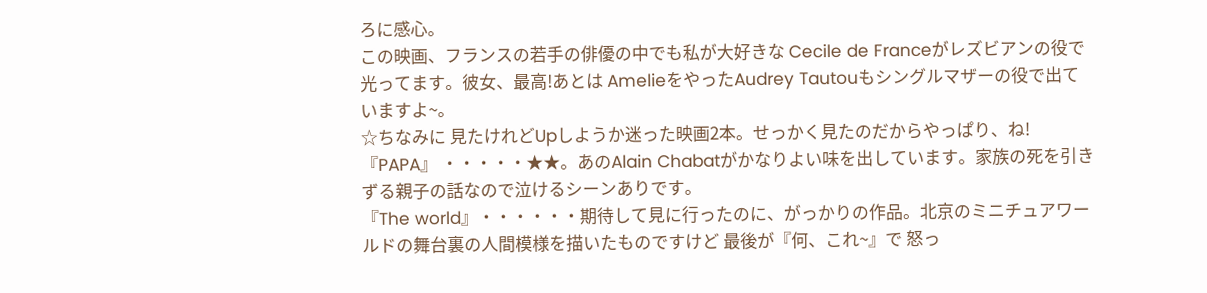ろに感心。
この映画、フランスの若手の俳優の中でも私が大好きな Cecile de Franceがレズビアンの役で光ってます。彼女、最高!あとは AmelieをやったAudrey Tautouもシングルマザーの役で出ていますよ~。
☆ちなみに 見たけれどUpしようか迷った映画2本。せっかく見たのだからやっぱり、ね!
『PAPA』 ・・・・・★★。あのAlain Chabatがかなりよい味を出しています。家族の死を引きずる親子の話なので泣けるシーンありです。
『The world』・・・・・・期待して見に行ったのに、がっかりの作品。北京のミニチュアワールドの舞台裏の人間模様を描いたものですけど 最後が『何、これ~』で 怒っ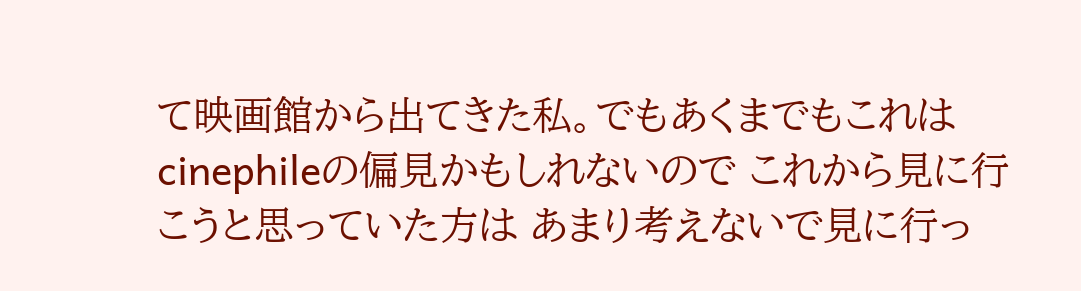て映画館から出てきた私。でもあくまでもこれはcinephileの偏見かもしれないので これから見に行こうと思っていた方は あまり考えないで見に行っ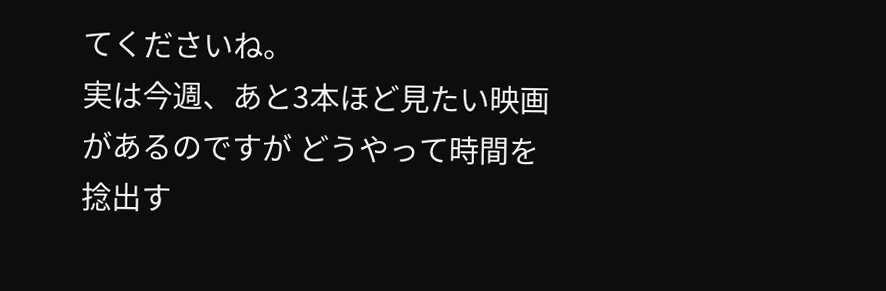てくださいね。
実は今週、あと3本ほど見たい映画があるのですが どうやって時間を捻出す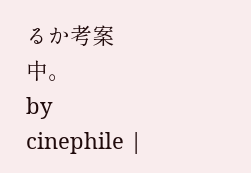るか考案中。
by cinephile |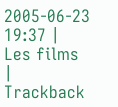2005-06-23 19:37 | Les films | Trackback